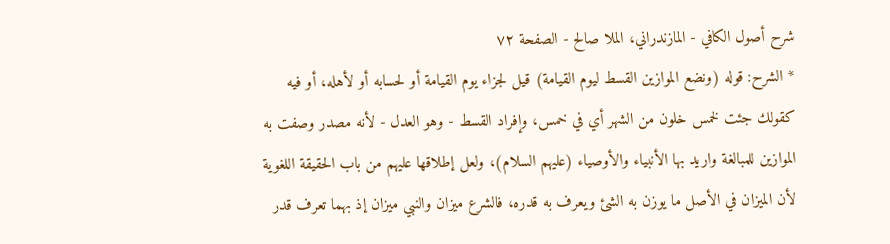شرح أصول الكافي - المازندراني، الملا صالح - الصفحة ٧٢
* الشرح: قوله (ونضع الموازين القسط ليوم القيامة) قيل لجزاء يوم القيامة أو لحسابه أو لأهله، أو فيه كقولك جئت لخمس خلون من الشهر أي في خمس، وإفراد القسط - وهو العدل - لأنه مصدر وصفت به الموازين للمبالغة واريد بها الأنبياء والأوصياء (عليهم السلام)، ولعل إطلاقها عليهم من باب الحقيقة اللغوية لأن الميزان في الأصل ما يوزن به الشئ ويعرف به قدره، فالشرع ميزان والنبي ميزان إذ بهما تعرف قدر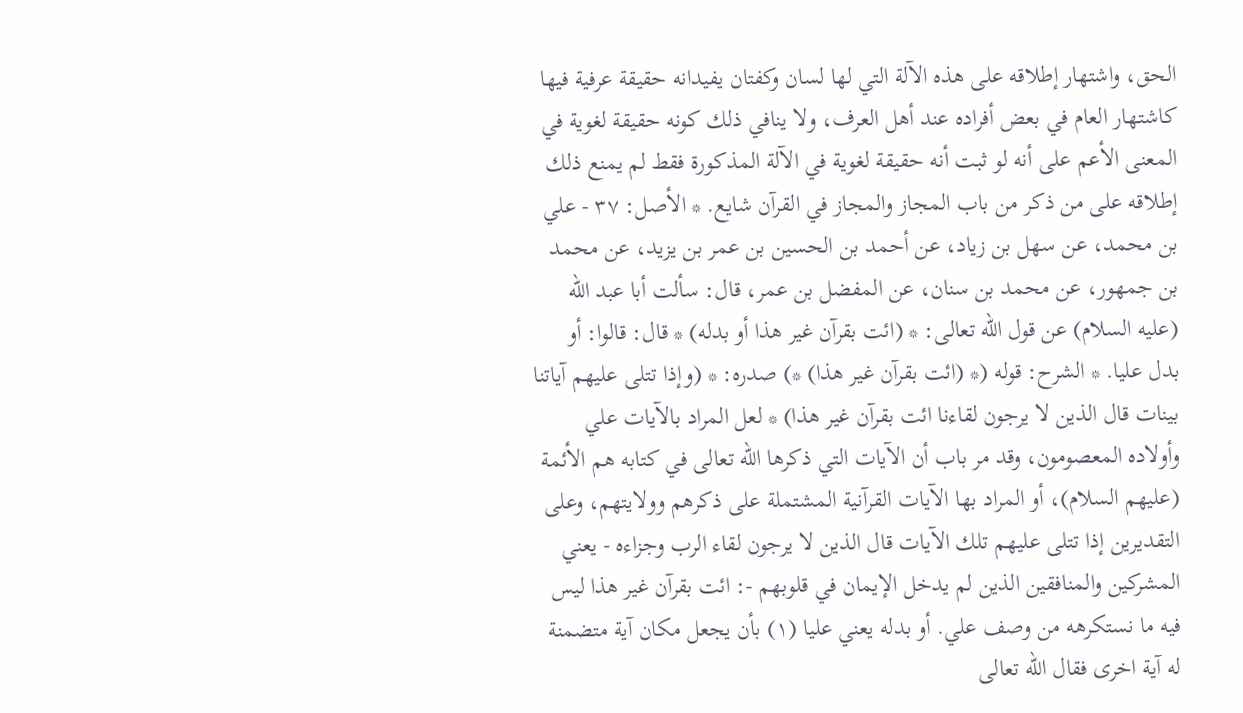الحق، واشتهار إطلاقه على هذه الآلة التي لها لسان وكفتان يفيدانه حقيقة عرفية فيها كاشتهار العام في بعض أفراده عند أهل العرف، ولا ينافي ذلك كونه حقيقة لغوية في المعنى الأعم على أنه لو ثبت أنه حقيقة لغوية في الآلة المذكورة فقط لم يمنع ذلك إطلاقه على من ذكر من باب المجاز والمجاز في القرآن شايع. * الأصل: ٣٧ - علي بن محمد، عن سهل بن زياد، عن أحمد بن الحسين بن عمر بن يزيد، عن محمد بن جمهور، عن محمد بن سنان، عن المفضل بن عمر، قال: سألت أبا عبد الله (عليه السلام) عن قول الله تعالى: * (ائت بقرآن غير هذا أو بدله) * قال: قالوا: أو بدل عليا. * الشرح: قوله (* (ائت بقرآن غير هذا) *) صدره: * (وإذا تتلى عليهم آياتنا بينات قال الذين لا يرجون لقاءنا ائت بقرآن غير هذا) * لعل المراد بالآيات علي وأولاده المعصومون، وقد مر باب أن الآيات التي ذكرها الله تعالى في كتابه هم الأئمة (عليهم السلام)، أو المراد بها الآيات القرآنية المشتملة على ذكرهم وولايتهم، وعلى التقديرين إذا تتلى عليهم تلك الآيات قال الذين لا يرجون لقاء الرب وجزاءه - يعني المشركين والمنافقين الذين لم يدخل الإيمان في قلوبهم -: ائت بقرآن غير هذا ليس فيه ما نستكرهه من وصف علي. أو بدله يعني عليا (١) بأن يجعل مكان آية متضمنة له آية اخرى فقال الله تعالى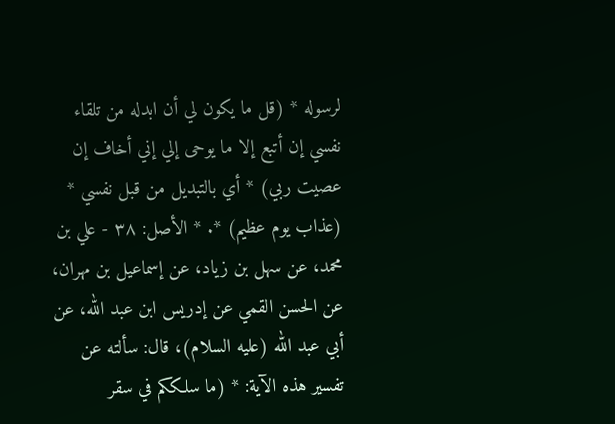لرسوله * (قل ما يكون لي أن ابدله من تلقاء نفسي إن أتبع إلا ما يوحى إلي إني أخاف إن عصيت ربي) * أي بالتبديل من قبل نفسي * (عذاب يوم عظيم) *. * الأصل: ٣٨ - علي بن محمد، عن سهل بن زياد، عن إسماعيل بن مهران، عن الحسن القمي عن إدريس ابن عبد الله، عن أبي عبد الله (عليه السلام)، قال: سألته عن تفسير هذه الآية: * (ما سلككم في سقر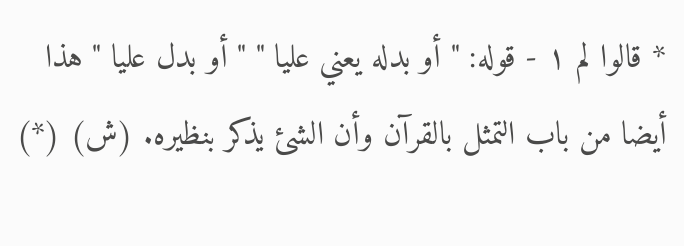* قالوا لم ١ - قوله: " أو بدله يعني عليا " " أو بدل عليا " هذا أيضا من باب التمثل بالقرآن وأن الشئ يذكر بنظيره. (ش) (*)